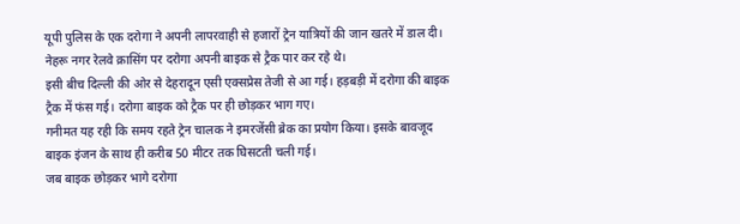यूपी पुलिस के एक दरोगा ने अपनी लापरवाही से हजारों ट्रेन यात्रियों की जान खतरे में डाल दी। नेहरू नगर रेलवे क्रासिंग पर दरोगा अपनी बाइक से ट्रैक पार कर रहे थे।
इसी बीच दिल्ली की ओर से देहरादून एसी एक्सप्रेस तेजी से आ गई। हड़बड़ी में दरोगा की बाइक ट्रैक में फंस गई। दरोगा बाइक को ट्रैक पर ही छोड़कर भाग गए।
गनीमत यह रही कि समय रहते ट्रेन चालक ने इमरजेंसी ब्रेक का प्रयोग किया। इसके बावजूद बाइक इंजन के साथ ही करीब 50 मीटर तक घिसटती चली गई।
जब बाइक छोड़कर भागे दरोगा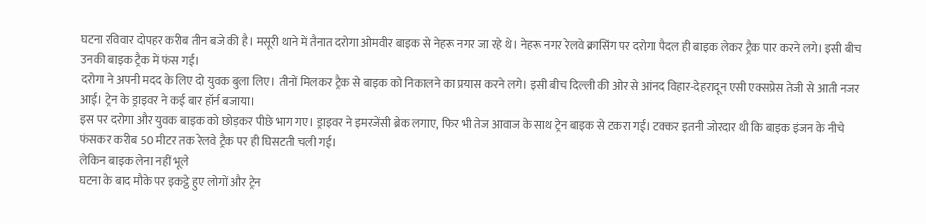घटना रविवार दोपहर करीब तीन बजे की है। मसूरी थाने में तैनात दरोगा ओमवीर बाइक से नेहरू नगर जा रहे थे। नेहरू नगर रेलवे क्रासिंग पर दरोगा पैदल ही बाइक लेकर ट्रैक पार करने लगे। इसी बीच उनकी बाइक ट्रैक में फंस गई।
दरोगा ने अपनी मदद के लिए दो युवक बुला लिए। तीनों मिलकर ट्रैक से बाइक को निकालने का प्रयास करने लगे। इसी बीच दिल्ली की ओर से आंनद विहार-देहरादून एसी एक्सप्रेस तेजी से आती नजर आई। ट्रेन के ड्राइवर ने कई बार हॉर्न बजाया।
इस पर दरोगा और युवक बाइक को छोड़कर पीछे भाग गए। ड्राइवर ने इमरजेंसी ब्रेक लगाए, फिर भी तेज आवाज के साथ ट्रेन बाइक से टकरा गई। टक्कर इतनी जोरदार थी कि बाइक इंजन के नीचे फंसकर करीब 50 मीटर तक रेलवे ट्रैक पर ही घिसटती चली गई।
लेकिन बाइक लेना नहीं भूले
घटना के बाद मौके पर इकट्ठे हुए लोगों और ट्रेन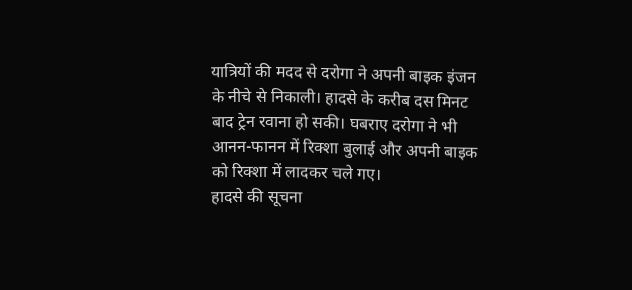यात्रियों की मदद से दरोगा ने अपनी बाइक इंजन के नीचे से निकाली। हादसे के करीब दस मिनट बाद ट्रेन रवाना हो सकी। घबराए दरोगा ने भी आनन-फानन में रिक्शा बुलाई और अपनी बाइक को रिक्शा में लादकर चले गए।
हादसे की सूचना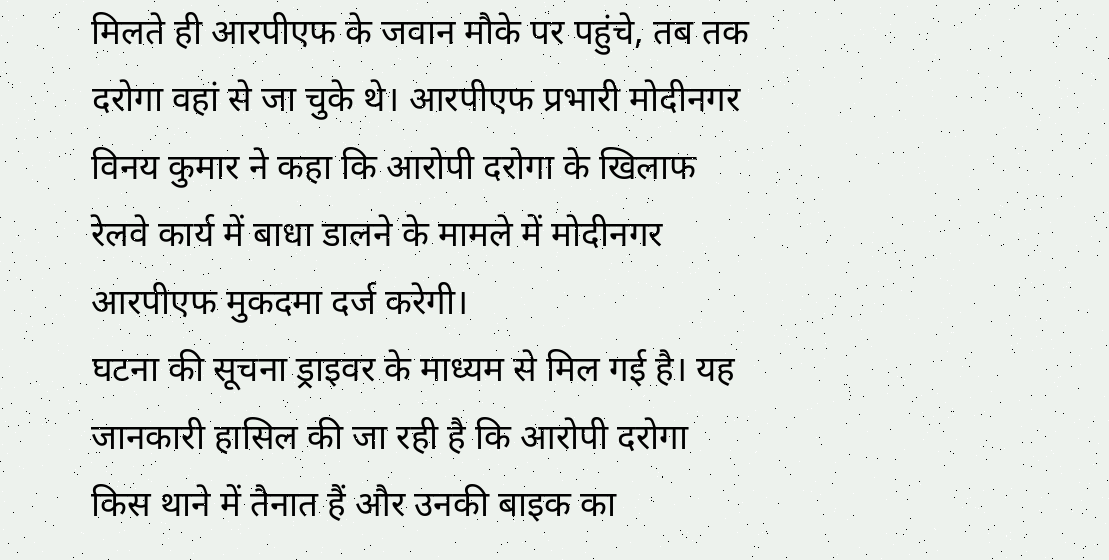मिलते ही आरपीएफ के जवान मौके पर पहुंचे, तब तक दरोगा वहां से जा चुके थे। आरपीएफ प्रभारी मोदीनगर विनय कुमार ने कहा कि आरोपी दरोगा के खिलाफ रेलवे कार्य में बाधा डालने के मामले में मोदीनगर आरपीएफ मुकदमा दर्ज करेगी।
घटना की सूचना ड्राइवर के माध्यम से मिल गई है। यह जानकारी हासिल की जा रही है कि आरोपी दरोगा किस थाने में तैनात हैं और उनकी बाइक का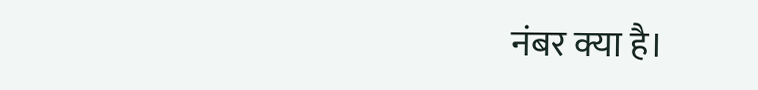नंबर क्या है।